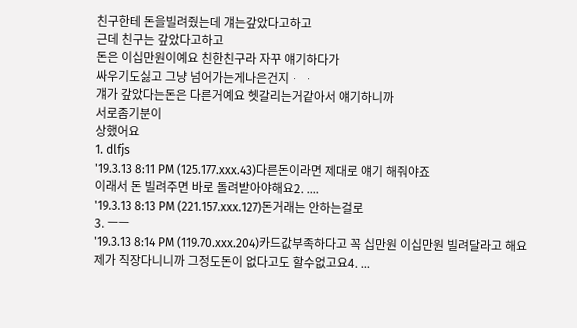친구한테 돈을빌려줬는데 걔는갚았다고하고
근데 친구는 갚았다고하고
돈은 이십만원이예요 친한친구라 자꾸 얘기하다가
싸우기도싫고 그냥 넘어가는게나은건지ᆞ ᆞ
걔가 갚았다는돈은 다른거예요 헷갈리는거같아서 얘기하니까
서로좀기분이
상했어요
1. dlfjs
'19.3.13 8:11 PM (125.177.xxx.43)다른돈이라면 제대로 얘기 해줘야죠
이래서 돈 빌려주면 바로 돌려받아야해요2. ....
'19.3.13 8:13 PM (221.157.xxx.127)돈거래는 안하는걸로
3. ㅡㅡ
'19.3.13 8:14 PM (119.70.xxx.204)카드값부족하다고 꼭 십만원 이십만원 빌려달라고 해요
제가 직장다니니까 그정도돈이 없다고도 할수없고요4. ...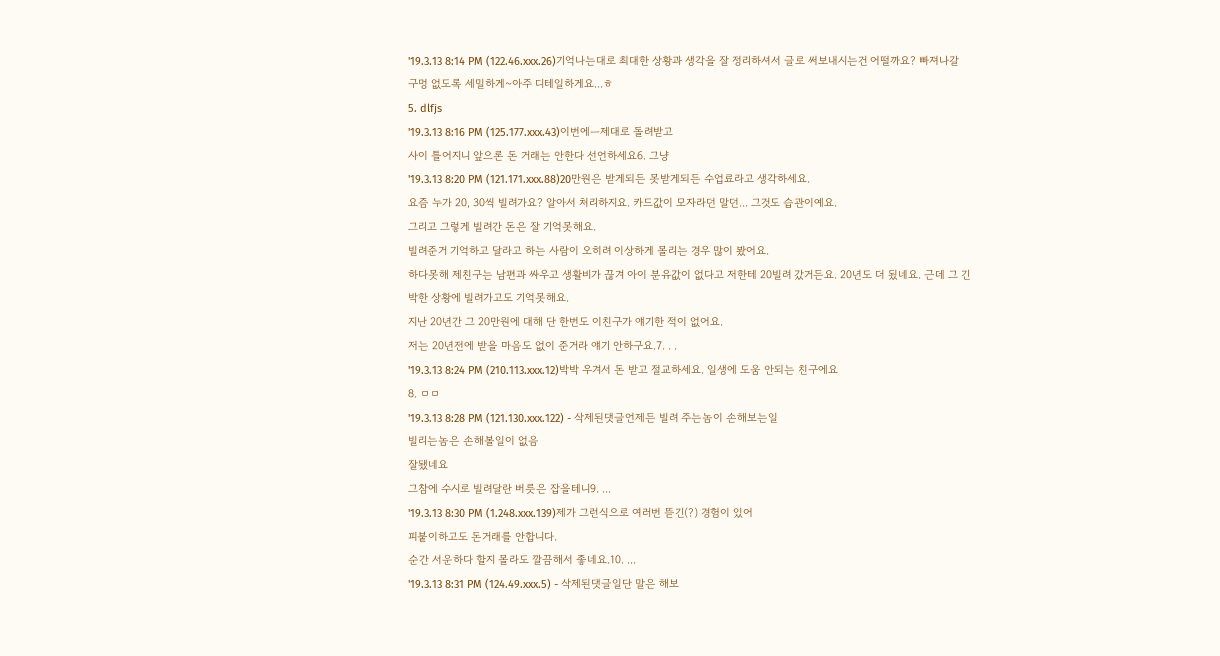'19.3.13 8:14 PM (122.46.xxx.26)기억나는대로 최대한 상황과 생각을 잘 정리하셔서 글로 써보내시는건 어떨까요? 빠져나갈 구멍 없도록 세밀하게~아주 디테일하게요...ㅎ
5. dlfjs
'19.3.13 8:16 PM (125.177.xxx.43)이번에ㅡ제대로 돌려받고
사이 틀어지니 앞으론 돈 거래는 안한다 선언하세요6. 그냥
'19.3.13 8:20 PM (121.171.xxx.88)20만원은 받게되든 못받게되든 수업료라고 생각하세요.
요즘 누가 20, 30씩 빌려가요? 알아서 처리하지요. 카드값이 모자라던 말던... 그것도 습관이예요.
그리고 그렇게 빌려간 돈은 잘 기억못해요.
빌려준거 기억하고 달라고 하는 사람이 오히려 이상하게 몰리는 경우 많이 봤어요.
하다못해 제친구는 남편과 싸우고 생활비가 끊겨 아이 분유값이 없다고 저한테 20빌려 갔거든요. 20년도 더 됬네요. 근데 그 긴박한 상황에 빌려가고도 기억못해요.
지난 20년간 그 20만원에 대해 단 한번도 이친구가 얘기한 적이 없어요.
저는 20년전에 받을 마음도 없이 준거라 얘기 안하구요.7. . .
'19.3.13 8:24 PM (210.113.xxx.12)박박 우겨서 돈 받고 절교하세요. 일생에 도움 안되는 친구에요
8. ㅁㅁ
'19.3.13 8:28 PM (121.130.xxx.122) - 삭제된댓글언제든 빌려 주는놈이 손해보는일
빌리는놈은 손해볼일이 없음
잘됐네요
그참에 수시로 빌려달란 버릇은 잡을테니9. ...
'19.3.13 8:30 PM (1.248.xxx.139)제가 그런식으로 여러번 뜯긴(?) 경험이 있어
피붙이하고도 돈거래를 안합니다.
순간 서운하다 할지 몰라도 깔끔해서 좋네요.10. ...
'19.3.13 8:31 PM (124.49.xxx.5) - 삭제된댓글일단 말은 해보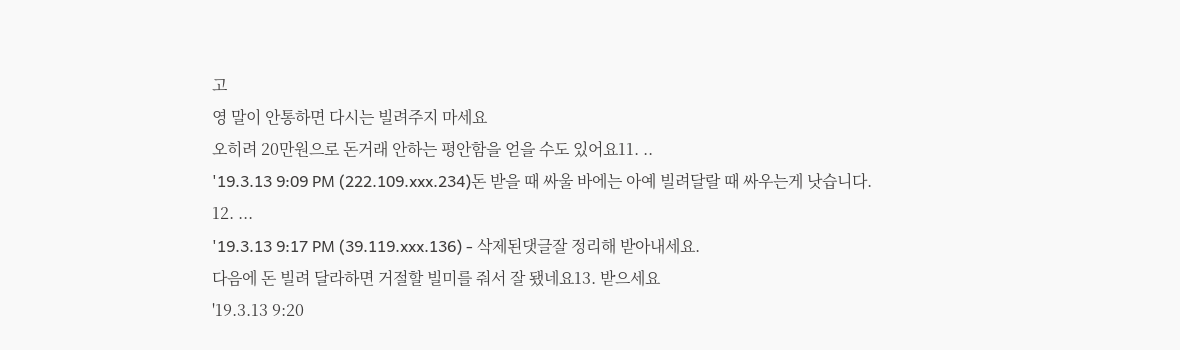고
영 말이 안통하면 다시는 빌려주지 마세요
오히려 20만원으로 돈거래 안하는 평안함을 얻을 수도 있어요11. ..
'19.3.13 9:09 PM (222.109.xxx.234)돈 받을 때 싸울 바에는 아예 빌려달랄 때 싸우는게 낫습니다.
12. ...
'19.3.13 9:17 PM (39.119.xxx.136) - 삭제된댓글잘 정리해 받아내세요.
다음에 돈 빌려 달라하면 거절할 빌미를 줘서 잘 됐네요13. 받으세요
'19.3.13 9:20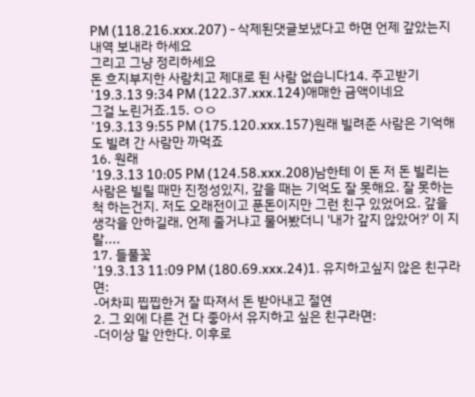PM (118.216.xxx.207) - 삭제된댓글보냈다고 하면 언제 갚았는지 내역 보내라 하세요
그리고 그냥 정리하세요
돈 흐지부지한 사람치고 제대로 된 사람 없습니다14. 주고받기
'19.3.13 9:34 PM (122.37.xxx.124)애매한 금액이네요
그걸 노린거죠.15. ㅇㅇ
'19.3.13 9:55 PM (175.120.xxx.157)원래 빌려준 사람은 기억해도 빌려 간 사람만 까먹죠
16. 원래
'19.3.13 10:05 PM (124.58.xxx.208)남한테 이 돈 저 돈 빌리는 사람은 빌릴 때만 진정성있지, 갚을 때는 기억도 잘 못해요. 잘 못하는 척 하는건지. 저도 오래전이고 푼돈이지만 그런 친구 있었어요. 갚을 생각을 안하길래, 언제 줄거냐고 물어봤더니 '내가 갚지 않았어?' 이 지랄....
17. 들풀꽃
'19.3.13 11:09 PM (180.69.xxx.24)1. 유지하고싶지 않은 친구라면:
-어차피 찝찝한거 잘 따져서 돈 받아내고 절연
2. 그 외에 다른 건 다 좋아서 유지하고 싶은 친구라면:
-더이상 말 안한다. 이후로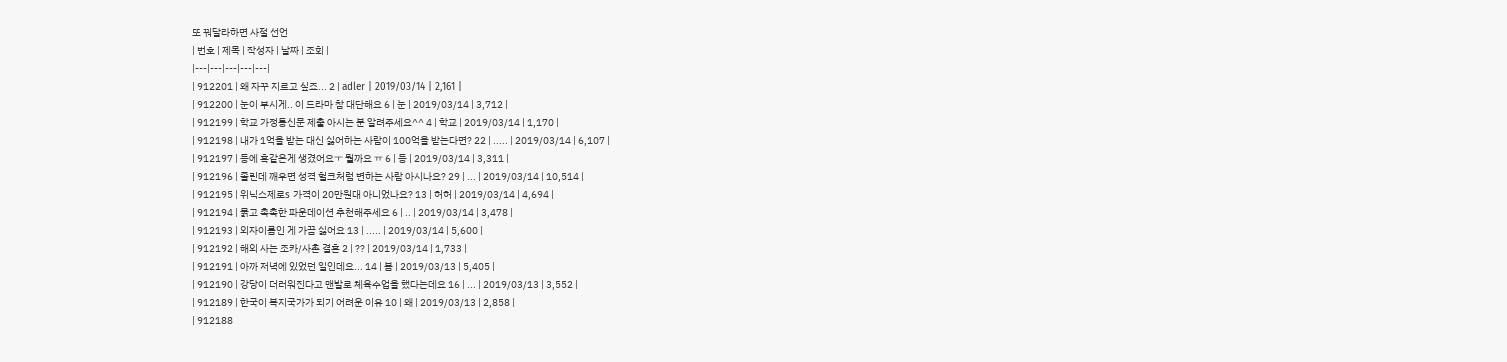또 꿔달라하면 사절 선언
| 번호 | 제목 | 작성자 | 날짜 | 조회 |
|---|---|---|---|---|
| 912201 | 왜 자꾸 지르고 싶죠... 2 | adler | 2019/03/14 | 2,161 |
| 912200 | 눈이 부시게.. 이 드라마 참 대단해요 6 | 눈 | 2019/03/14 | 3,712 |
| 912199 | 학교 가정통신문 제출 아시는 분 알려주세요^^ 4 | 학교 | 2019/03/14 | 1,170 |
| 912198 | 내가 1억을 받는 대신 싫어하는 사람이 100억을 받는다면? 22 | ..... | 2019/03/14 | 6,107 |
| 912197 | 등에 혹같은게 생겼어요ㅜ 뭘까요 ㅠ 6 | 등 | 2019/03/14 | 3,311 |
| 912196 | 졸린데 깨우면 성격 헐크처럼 변하는 사람 아시나요? 29 | ... | 2019/03/14 | 10,514 |
| 912195 | 위닉스제로s 가격이 20만원대 아니었나요? 13 | 허허 | 2019/03/14 | 4,694 |
| 912194 | 묽고 촉촉한 파운데이션 추천해주세요 6 | .. | 2019/03/14 | 3,478 |
| 912193 | 외자이름인 게 가끔 싫어요 13 | ..... | 2019/03/14 | 5,600 |
| 912192 | 해외 사는 조카/사촌 결혼 2 | ?? | 2019/03/14 | 1,733 |
| 912191 | 아까 저녁에 있었던 일인데요... 14 | 봄 | 2019/03/13 | 5,405 |
| 912190 | 강당이 더러워진다고 맨발로 체육수업을 했다는데요 16 | ... | 2019/03/13 | 3,552 |
| 912189 | 한국이 복지국가가 되기 어려운 이유 10 | 왜 | 2019/03/13 | 2,858 |
| 912188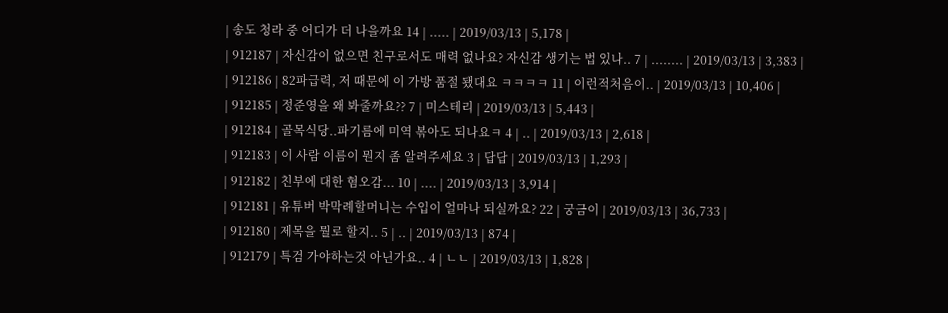| 송도 청라 중 어디가 더 나을까요 14 | ..... | 2019/03/13 | 5,178 |
| 912187 | 자신감이 없으면 친구로서도 매력 없나요? 자신감 생기는 법 있나.. 7 | ........ | 2019/03/13 | 3,383 |
| 912186 | 82파급력, 저 때문에 이 가방 품절 됐대요 ㅋㅋㅋㅋ 11 | 이런적처음이.. | 2019/03/13 | 10,406 |
| 912185 | 정준영을 왜 봐줄까요?? 7 | 미스테리 | 2019/03/13 | 5,443 |
| 912184 | 골목식당..파기름에 미역 볶아도 되나요ㅋ 4 | .. | 2019/03/13 | 2,618 |
| 912183 | 이 사람 이름이 뭔지 좀 알려주세요 3 | 답답 | 2019/03/13 | 1,293 |
| 912182 | 친부에 대한 혐오감... 10 | .... | 2019/03/13 | 3,914 |
| 912181 | 유튜버 박막례할머니는 수입이 얼마나 되실까요? 22 | 궁금이 | 2019/03/13 | 36,733 |
| 912180 | 제목을 뭘로 할지.. 5 | .. | 2019/03/13 | 874 |
| 912179 | 특검 가야하는것 아닌가요.. 4 | ㄴㄴ | 2019/03/13 | 1,828 |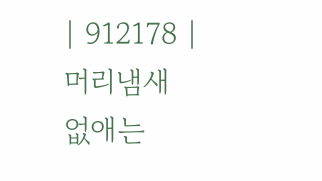| 912178 | 머리냄새 없애는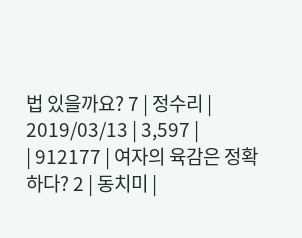법 있을까요? 7 | 정수리 | 2019/03/13 | 3,597 |
| 912177 | 여자의 육감은 정확하다? 2 | 동치미 |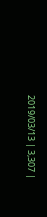2019/03/13 | 3,307 |